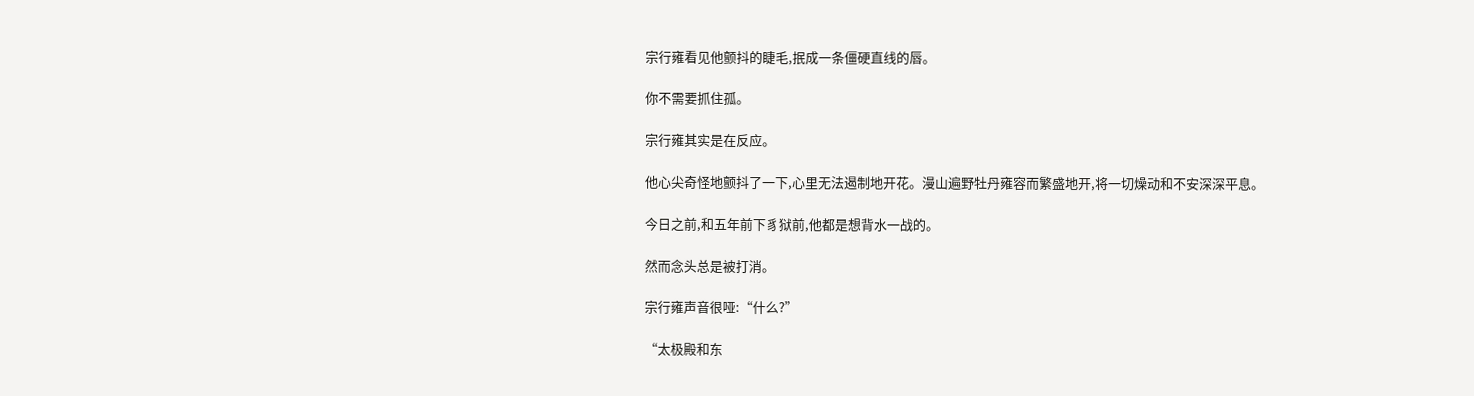宗行雍看见他颤抖的睫毛,抿成一条僵硬直线的唇。

你不需要抓住孤。

宗行雍其实是在反应。

他心尖奇怪地颤抖了一下,心里无法遏制地开花。漫山遍野牡丹雍容而繁盛地开,将一切燥动和不安深深平息。

今日之前,和五年前下豸狱前,他都是想背水一战的。

然而念头总是被打消。

宗行雍声音很哑:“什么?”

“太极殿和东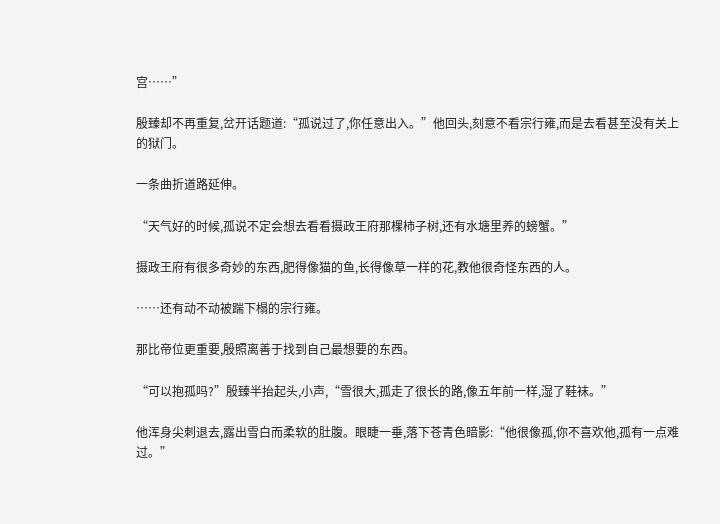宫……”

殷臻却不再重复,岔开话题道:“孤说过了,你任意出入。”他回头,刻意不看宗行雍,而是去看甚至没有关上的狱门。

一条曲折道路延伸。

“天气好的时候,孤说不定会想去看看摄政王府那棵柿子树,还有水塘里养的螃蟹。”

摄政王府有很多奇妙的东西,肥得像猫的鱼,长得像草一样的花,教他很奇怪东西的人。

……还有动不动被踹下榻的宗行雍。

那比帝位更重要,殷照离善于找到自己最想要的东西。

“可以抱孤吗?”殷臻半抬起头,小声,“雪很大,孤走了很长的路,像五年前一样,湿了鞋袜。”

他浑身尖刺退去,露出雪白而柔软的肚腹。眼睫一垂,落下苍青色暗影:“他很像孤,你不喜欢他,孤有一点难过。”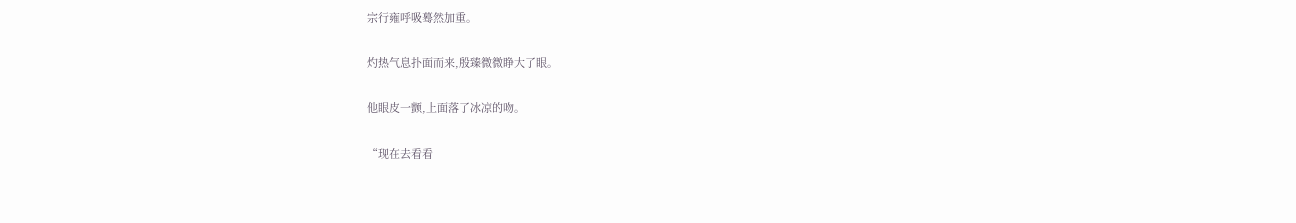宗行雍呼吸蓦然加重。

灼热气息扑面而来,殷臻微微睁大了眼。

他眼皮一颤,上面落了冰凉的吻。

“现在去看看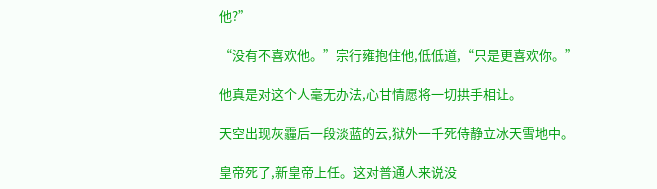他?”

“没有不喜欢他。”宗行雍抱住他,低低道,“只是更喜欢你。”

他真是对这个人毫无办法,心甘情愿将一切拱手相让。

天空出现灰霾后一段淡蓝的云,狱外一千死侍静立冰天雪地中。

皇帝死了,新皇帝上任。这对普通人来说没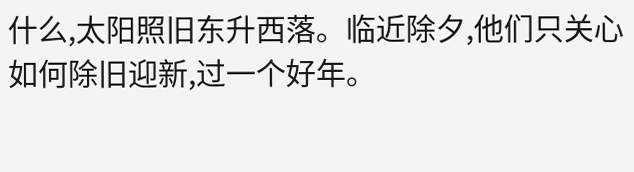什么,太阳照旧东升西落。临近除夕,他们只关心如何除旧迎新,过一个好年。